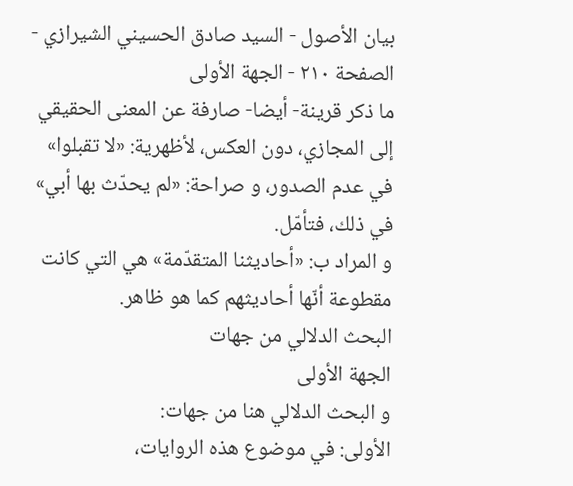بيان الأصول - السيد صادق الحسيني الشيرازي - الصفحة ٢١٠ - الجهة الأولى
ما ذكر قرينة- أيضا- صارفة عن المعنى الحقيقي إلى المجازي، دون العكس، لأظهرية: «لا تقبلوا» في عدم الصدور، و صراحة: «لم يحدّث بها أبي» في ذلك، فتأمّل.
و المراد ب: «أحاديثنا المتقدّمة» هي التي كانت مقطوعة أنّها أحاديثهم كما هو ظاهر.
البحث الدلالي من جهات
الجهة الأولى
و البحث الدلالي هنا من جهات:
الأولى: في موضوع هذه الروايات،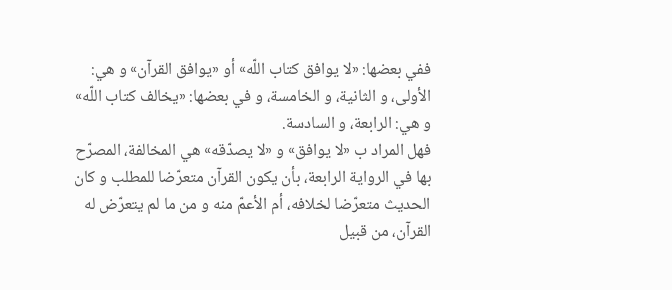ففي بعضها: «لا يوافق كتاب اللّه» أو «يوافق القرآن» و هي: الأولى، و الثانية، و الخامسة، و في بعضها: «يخالف كتاب اللّه» و هي: الرابعة، و السادسة.
فهل المراد ب «لا يوافق» و «لا يصدّقه» هي المخالفة، المصرّح بها في الرواية الرابعة، بأن يكون القرآن متعرّضا للمطلب و كان الحديث متعرّضا لخلافه، أم الأعمّ منه و من ما لم يتعرّض له القرآن، من قبيل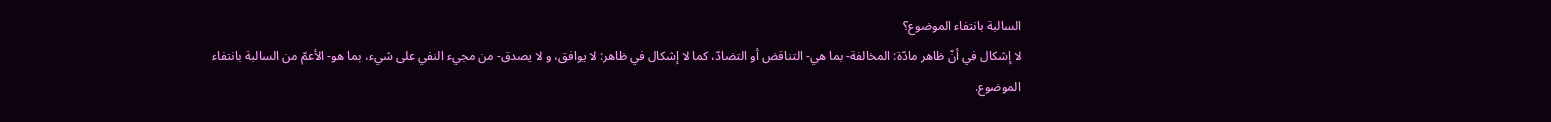السالبة بانتفاء الموضوع؟
لا إشكال في أنّ ظاهر مادّة: المخالفة- بما هي- التناقض أو التضادّ، كما لا إشكال في ظاهر: لا يوافق، و لا يصدق- من مجيء النفي على شيء، بما هو- الأعمّ من السالبة بانتفاء الموضوع.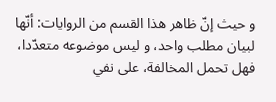و حيث إنّ ظاهر هذا القسم من الروايات: أنّها لبيان مطلب واحد، و ليس موضوعه متعدّدا، فهل تحمل المخالفة، على نفي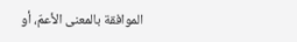الموافقة بالمعنى الأعمّ، أو